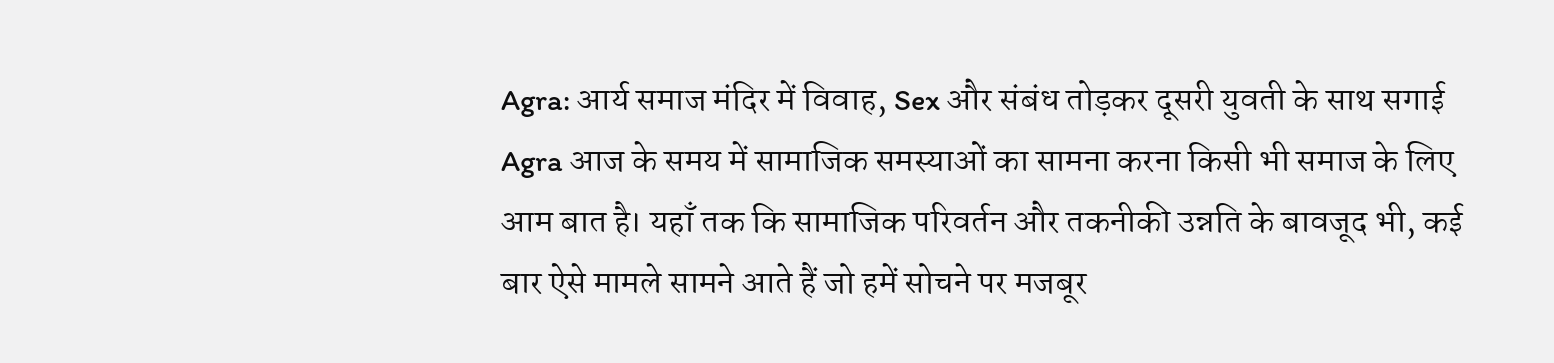Agra: आर्य समाज मंदिर में विवाह, Sex और संबंध तोड़कर दूसरी युवती के साथ सगाई
Agra आज के समय में सामाजिक समस्याओं का सामना करना किसी भी समाज के लिए आम बात है। यहाँ तक कि सामाजिक परिवर्तन और तकनीकी उन्नति के बावजूद भी, कई बार ऐसे मामले सामने आते हैं जो हमें सोचने पर मजबूर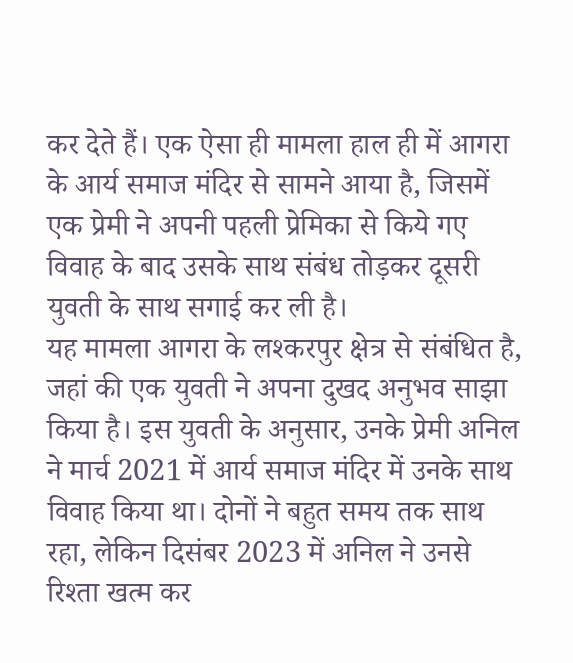कर देते हैं। एक ऐसा ही मामला हाल ही में आगरा के आर्य समाज मंदिर से सामने आया है, जिसमें एक प्रेमी ने अपनी पहली प्रेमिका से किये गए विवाह के बाद उसके साथ संबंध तोड़कर दूसरी युवती के साथ सगाई कर ली है।
यह मामला आगरा के लश्करपुर क्षेत्र से संबंधित है, जहां की एक युवती ने अपना दुखद अनुभव साझा किया है। इस युवती के अनुसार, उनके प्रेमी अनिल ने मार्च 2021 में आर्य समाज मंदिर में उनके साथ विवाह किया था। दोनों ने बहुत समय तक साथ रहा, लेकिन दिसंबर 2023 में अनिल ने उनसे रिश्ता खत्म कर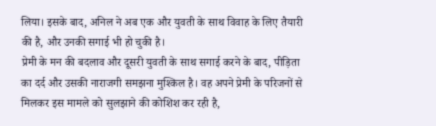लिया। इसके बाद, अनिल ने अब एक और युवती के साथ विवाह के लिए तैयारी की है, और उनकी सगाई भी हो चुकी है।
प्रेमी के मन की बदलाव और दूसरी युवती के साथ सगाई करने के बाद, पीड़िता का दर्द और उसकी नाराजगी समझना मुश्किल है। वह अपने प्रेमी के परिजनों से मिलकर इस मामले को सुलझाने की कोशिश कर रही है,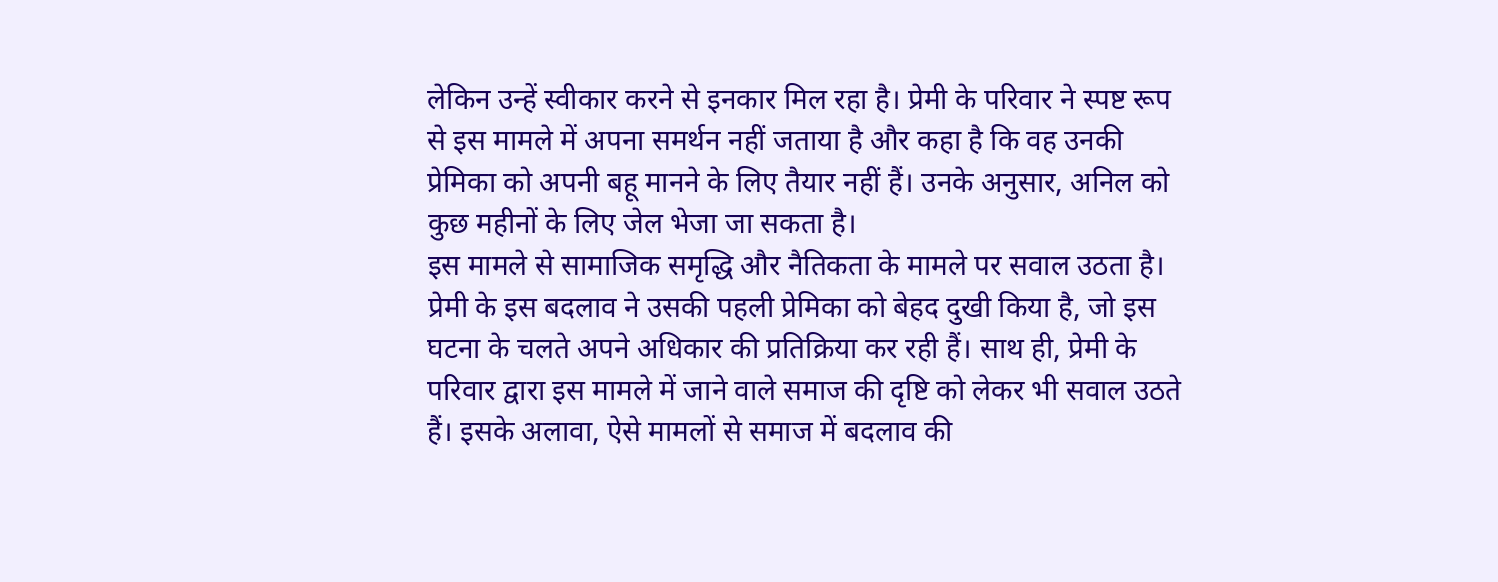लेकिन उन्हें स्वीकार करने से इनकार मिल रहा है। प्रेमी के परिवार ने स्पष्ट रूप से इस मामले में अपना समर्थन नहीं जताया है और कहा है कि वह उनकी प्रेमिका को अपनी बहू मानने के लिए तैयार नहीं हैं। उनके अनुसार, अनिल को कुछ महीनों के लिए जेल भेजा जा सकता है।
इस मामले से सामाजिक समृद्धि और नैतिकता के मामले पर सवाल उठता है। प्रेमी के इस बदलाव ने उसकी पहली प्रेमिका को बेहद दुखी किया है, जो इस घटना के चलते अपने अधिकार की प्रतिक्रिया कर रही हैं। साथ ही, प्रेमी के परिवार द्वारा इस मामले में जाने वाले समाज की दृष्टि को लेकर भी सवाल उठते हैं। इसके अलावा, ऐसे मामलों से समाज में बदलाव की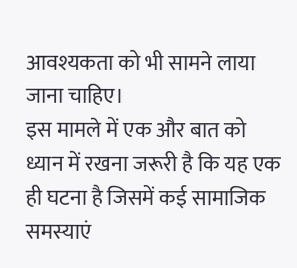आवश्यकता को भी सामने लाया जाना चाहिए।
इस मामले में एक और बात को ध्यान में रखना जरूरी है कि यह एक ही घटना है जिसमें कई सामाजिक समस्याएं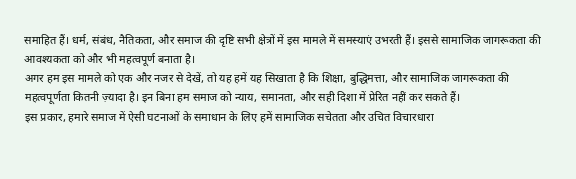समाहित हैं। धर्म, संबंध, नैतिकता, और समाज की दृष्टि सभी क्षेत्रों में इस मामले में समस्याएं उभरती हैं। इससे सामाजिक जागरूकता की आवश्यकता को और भी महत्वपूर्ण बनाता है।
अगर हम इस मामले को एक और नजर से देखें, तो यह हमें यह सिखाता है कि शिक्षा, बुद्धिमत्ता, और सामाजिक जागरूकता की महत्वपूर्णता कितनी ज़्यादा है। इन बिना हम समाज को न्याय, समानता, और सही दिशा में प्रेरित नहीं कर सकते हैं।
इस प्रकार, हमारे समाज में ऐसी घटनाओं के समाधान के लिए हमें सामाजिक सचेतता और उचित विचारधारा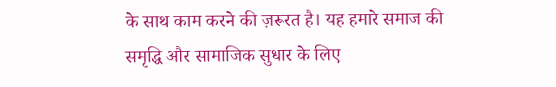के साथ काम करने की ज़रूरत है। यह हमारे समाज की समृद्धि और सामाजिक सुधार के लिए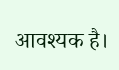आवश्यक है।